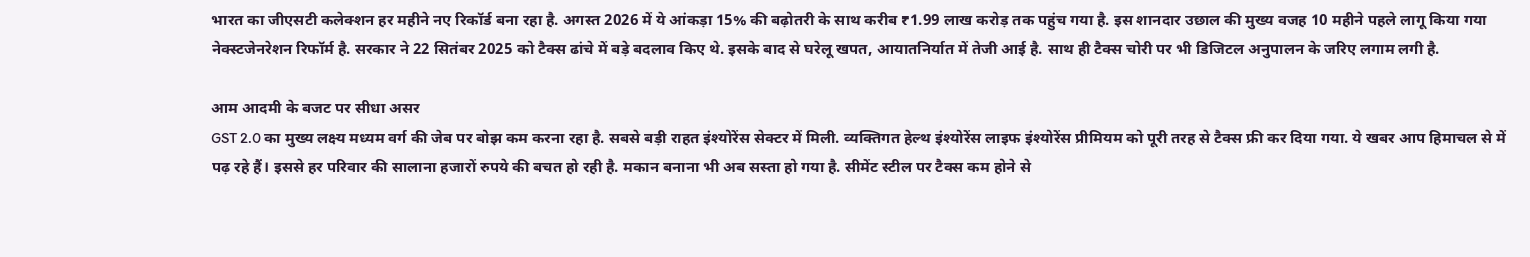भारत का जीएसटी कलेक्शन हर महीने नए रिकॉर्ड बना रहा है. अगस्त 2026 में ये आंकड़ा 15% की बढ़ोतरी के साथ करीब ₹1.99 लाख करोड़ तक पहुंच गया है. इस शानदार उछाल की मुख्य वजह 10 महीने पहले लागू किया गया नेक्स्टजेनरेशन रिफॉर्म है. सरकार ने 22 सितंबर 2025 को टैक्स ढांचे में बड़े बदलाव किए थे. इसके बाद से घरेलू खपत, आयातनिर्यात में तेजी आई है. साथ ही टैक्स चोरी पर भी डिजिटल अनुपालन के जरिए लगाम लगी है.

आम आदमी के बजट पर सीधा असर
GST 2.0 का मुख्य लक्ष्य मध्यम वर्ग की जेब पर बोझ कम करना रहा है. सबसे बड़ी राहत इंश्योरेंस सेक्टर में मिली. व्यक्तिगत हेल्थ इंश्योरेंस लाइफ इंश्योरेंस प्रीमियम को पूरी तरह से टैक्स फ्री कर दिया गया. ये खबर आप हिमाचल से में पढ़ रहे हैं। इससे हर परिवार की सालाना हजारों रुपये की बचत हो रही है. मकान बनाना भी अब सस्ता हो गया है. सीमेंट स्टील पर टैक्स कम होने से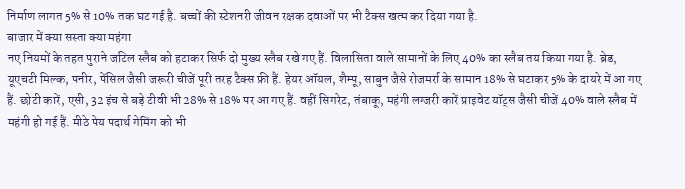निर्माण लागत 5% से 10% तक घट गई है. बच्चों की स्टेशनरी जीवन रक्षक दवाओं पर भी टैक्स खत्म कर दिया गया है.
बाजार में क्या सस्ता क्या महंगा
नए नियमों के तहत पुराने जटिल स्लैब को हटाकर सिर्फ दो मुख्य स्लैब रखे गए हैं. विलासिता वाले सामानों के लिए 40% का स्लैब तय किया गया है. ब्रेड, यूएचटी मिल्क, पनीर, पेंसिल जैसी जरूरी चीजें पूरी तरह टैक्स फ्री हैं. हेयर ऑयल, शैम्पू, साबुन जैसे रोजमर्रा के सामान 18% से घटाकर 5% के दायरे में आ गए हैं. छोटी कारें, एसी, 32 इंच से बड़े टीवी भी 28% से 18% पर आ गए हैं. वहीं सिगरेट, तंबाकू, महंगी लग्जरी कारें प्राइवेट यॉट्स जैसी चीजें 40% वाले स्लैब में महंगी हो गई हैं. मीठे पेय पदार्थ गेमिंग को भी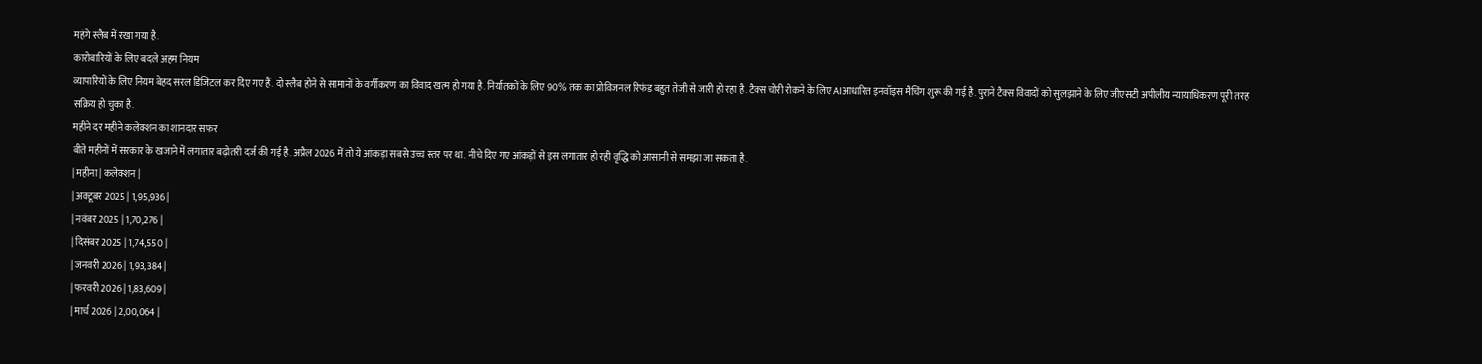महंगे स्लैब में रखा गया है.
कारोबारियों के लिए बदले अहम नियम
व्यापारियों के लिए नियम बेहद सरल डिजिटल कर दिए गए हैं. दो स्लैब होने से सामानों के वर्गीकरण का विवाद खत्म हो गया है. निर्यातकों के लिए 90% तक का प्रोविजनल रिफंड बहुत तेजी से जारी हो रहा है. टैक्स चोरी रोकने के लिए AIआधारित इनवॉइस मैचिंग शुरू की गई है. पुराने टैक्स विवादों को सुलझाने के लिए जीएसटी अपीलीय न्यायाधिकरण पूरी तरह सक्रिय हो चुका है.
महीने दर महीने कलेक्शन का शानदार सफर
बीते महीनों में सरकार के खजाने में लगातार बढ़ोतरी दर्ज की गई है. अप्रैल 2026 में तो ये आंकड़ा सबसे उच्च स्तर पर था. नीचे दिए गए आंकड़ों से इस लगातार हो रही वृद्धि को आसानी से समझा जा सकता है.
| महीना | कलेक्शन |
| अक्टूबर 2025 | 1,95,936 |
| नवंबर 2025 | 1,70,276 |
| दिसंबर 2025 | 1,74,550 |
| जनवरी 2026 | 1,93,384 |
| फरवरी 2026 | 1,83,609 |
| मार्च 2026 | 2,00,064 |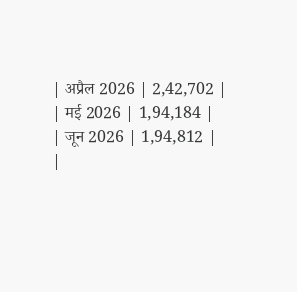| अप्रैल 2026 | 2,42,702 |
| मई 2026 | 1,94,184 |
| जून 2026 | 1,94,812 |
|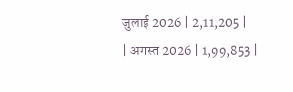जुलाई 2026 | 2,11,205 |
| अगस्त 2026 | 1,99,853 |